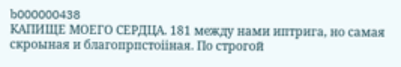b000000438
КАПИЩЕ МОЕГО СЕРДЦА. 181 между нами иптрига, но самая скроыная и благопрпстоііная. По строгой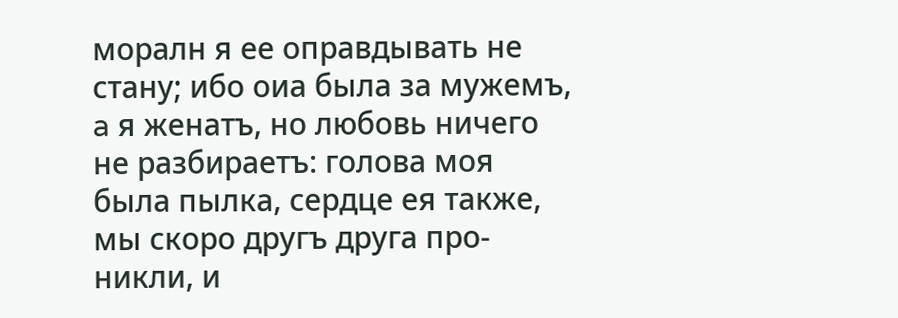моралн я ее оправдывать не стану; ибо оиа была за мужемъ, a я женатъ, но любовь ничего не разбираетъ: голова моя была пылка, сердце ея также, мы скоро другъ друга про- никли, и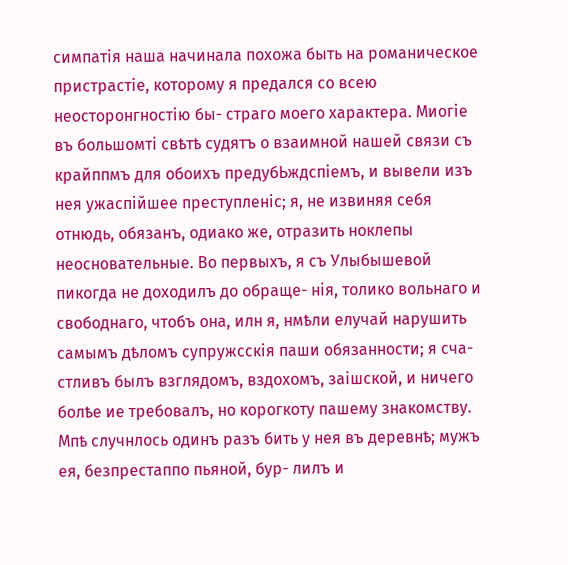симпатія наша начинала похожа быть на романическое пристрастіе, которому я предался со всею неосторонгностію бы- страго моего характера. Миогіе въ большомті свѣтѣ судятъ о взаимной нашей связи съ крайппмъ для обоихъ предубЬждспіемъ, и вывели изъ нея ужаспійшее преступленіс; я, не извиняя себя отнюдь, обязанъ, одиако же, отразить ноклепы неосновательные. Во первыхъ, я съ Улыбышевой пикогда не доходилъ до обраще- нія, толико вольнаго и свободнаго, чтобъ она, илн я, нмѣли елучай нарушить самымъ дѣломъ супружсскія паши обязанности; я сча- стливъ былъ взглядомъ, вздохомъ, заішской, и ничего болѣе ие требовалъ, но корогкоту пашему знакомству. Мпѣ случнлось одинъ разъ бить у нея въ деревнѣ; мужъ ея, безпрестаппо пьяной, бур- лилъ и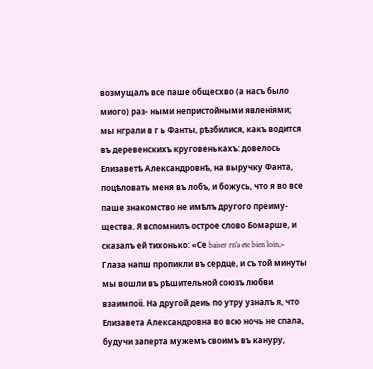возмущалъ все паше общесхво (а насъ было миого) раз- ными непристойными явленіями; мы нграли в г ь Фанты, рѣзбилися, какъ водится въ деревенскихъ круговенькахъ: довелось Елизаветѣ Александровнѣ, на выручку Фанта, поцѣловать меня въ лобъ, и божусь, что я во все паше знакомство не имѣлъ другого преиму- щества. Я вспомнилъ острое слово Бомарше, и сказалъ ей тихонько: «Се baiser rn'a ete bien loin,» Глаза напш пропикли въ сердце, и съ той минуты мы вошли въ рѣшительной союзъ любви взаимпоіі. На другой деиь по утру узналъ я, что Елизавета Александровна во всю ночь не спала, будучи заперта мужемъ своимъ въ кануру,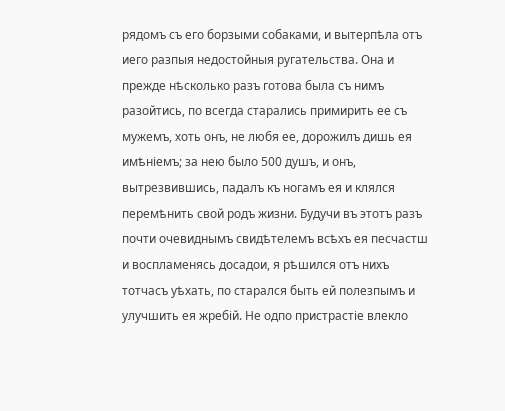рядомъ съ его борзыми собаками, и вытерпѣла отъ иего разпыя недостойныя ругательства. Она и прежде нѣсколько разъ готова была съ нимъ разойтись, по всегда старались примирить ее съ мужемъ, хоть онъ, не любя ее, дорожилъ дишь ея имѣніемъ; за нею было 500 душъ, и онъ, вытрезвившись, падалъ къ ногамъ ея и клялся перемѣнить свой родъ жизни. Будучи въ этотъ разъ почти очевиднымъ свидѣтелемъ всѣхъ ея песчастш и воспламенясь досадои, я рѣшился отъ нихъ тотчасъ уѣхать, по старался быть ей полезпымъ и улучшить ея жребій. Не одпо пристрастіе влекло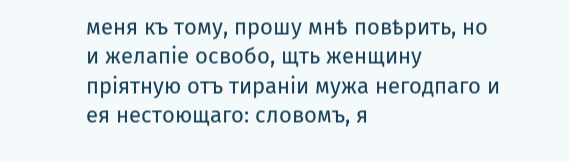меня къ тому, прошу мнѣ повѣрить, но и желапіе освобо, щть женщину пріятную отъ тираніи мужа негодпаго и ея нестоющаго: словомъ, я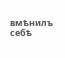вмѣнилъ себѣ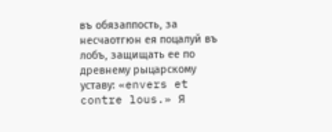въ обязаппость, за несчаотгюн ея поцалуй въ лобъ, защищать ее по древнему рыцарскому уставу: «envers et contre lous.» Я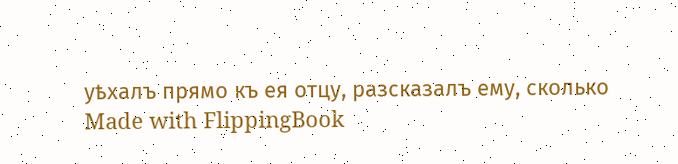уѣхалъ прямо къ ея отцу, разсказалъ ему, сколько
Made with FlippingBook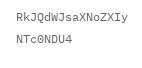RkJQdWJsaXNoZXIy NTc0NDU4